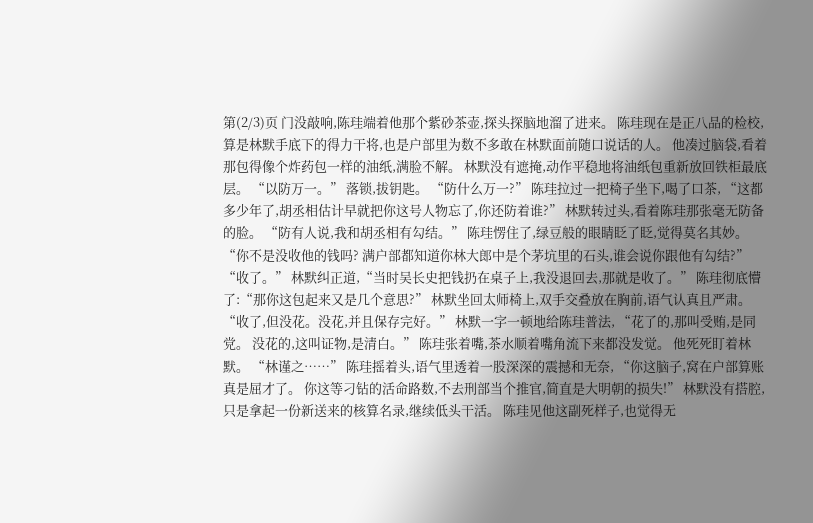第(2/3)页 门没敲响,陈珪端着他那个紫砂茶壶,探头探脑地溜了进来。 陈珪现在是正八品的检校,算是林默手底下的得力干将,也是户部里为数不多敢在林默面前随口说话的人。 他凑过脑袋,看着那包得像个炸药包一样的油纸,满脸不解。 林默没有遮掩,动作平稳地将油纸包重新放回铁柜最底层。 “以防万一。” 落锁,拔钥匙。 “防什么万一?” 陈珪拉过一把椅子坐下,喝了口茶, “这都多少年了,胡丞相估计早就把你这号人物忘了,你还防着谁?” 林默转过头,看着陈珪那张毫无防备的脸。 “防有人说,我和胡丞相有勾结。” 陈珪愣住了,绿豆般的眼睛眨了眨,觉得莫名其妙。 “你不是没收他的钱吗? 满户部都知道你林大郎中是个茅坑里的石头,谁会说你跟他有勾结?” “收了。” 林默纠正道,“当时吴长史把钱扔在桌子上,我没退回去,那就是收了。” 陈珪彻底懵了:“那你这包起来又是几个意思?” 林默坐回太师椅上,双手交叠放在胸前,语气认真且严肃。 “收了,但没花。没花,并且保存完好。” 林默一字一顿地给陈珪普法, “花了的,那叫受贿,是同党。 没花的,这叫证物,是清白。” 陈珪张着嘴,茶水顺着嘴角流下来都没发觉。 他死死盯着林默。 “林谨之……” 陈珪摇着头,语气里透着一股深深的震撼和无奈, “你这脑子,窝在户部算账真是屈才了。 你这等刁钻的活命路数,不去刑部当个推官,简直是大明朝的损失!” 林默没有搭腔,只是拿起一份新送来的核算名录,继续低头干活。 陈珪见他这副死样子,也觉得无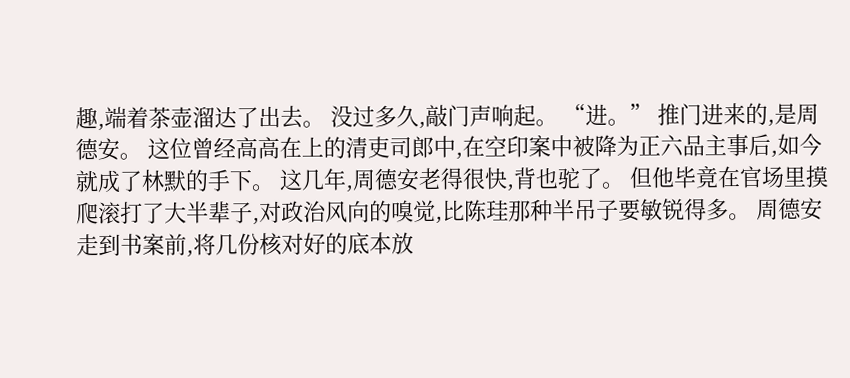趣,端着茶壶溜达了出去。 没过多久,敲门声响起。 “进。” 推门进来的,是周德安。 这位曾经高高在上的清吏司郎中,在空印案中被降为正六品主事后,如今就成了林默的手下。 这几年,周德安老得很快,背也驼了。 但他毕竟在官场里摸爬滚打了大半辈子,对政治风向的嗅觉,比陈珪那种半吊子要敏锐得多。 周德安走到书案前,将几份核对好的底本放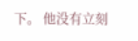下。 他没有立刻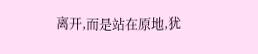离开,而是站在原地,犹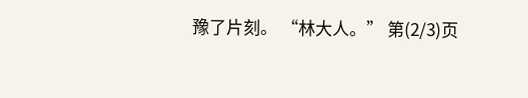豫了片刻。 “林大人。” 第(2/3)页